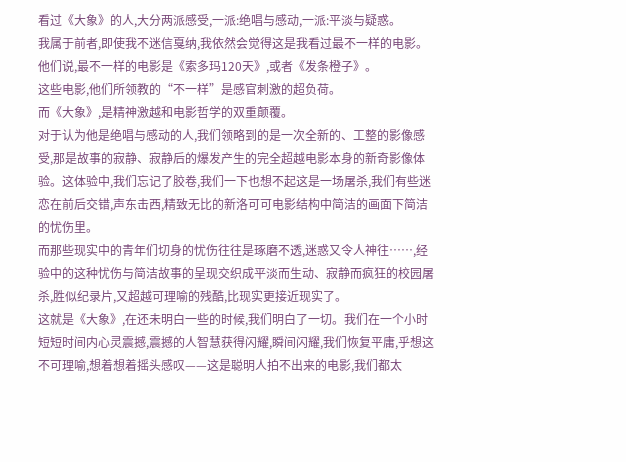看过《大象》的人,大分两派感受,一派:绝唱与感动,一派:平淡与疑惑。
我属于前者,即使我不迷信戛纳,我依然会觉得这是我看过最不一样的电影。
他们说,最不一样的电影是《索多玛120天》,或者《发条橙子》。
这些电影,他们所领教的“不一样”是感官刺激的超负荷。
而《大象》,是精神激越和电影哲学的双重颠覆。
对于认为他是绝唱与感动的人,我们领略到的是一次全新的、工整的影像感受,那是故事的寂静、寂静后的爆发产生的完全超越电影本身的新奇影像体验。这体验中,我们忘记了胶卷,我们一下也想不起这是一场屠杀,我们有些迷恋在前后交错,声东击西,精致无比的新洛可可电影结构中简洁的画面下简洁的忧伤里。
而那些现实中的青年们切身的忧伤往往是琢磨不透,迷惑又令人神往……,经验中的这种忧伤与简洁故事的呈现交织成平淡而生动、寂静而疯狂的校园屠杀,胜似纪录片,又超越可理喻的残酷,比现实更接近现实了。
这就是《大象》,在还未明白一些的时候,我们明白了一切。我们在一个小时短短时间内心灵震撼,震撼的人智慧获得闪耀,瞬间闪耀,我们恢复平庸,乎想这不可理喻,想着想着摇头感叹——这是聪明人拍不出来的电影,我们都太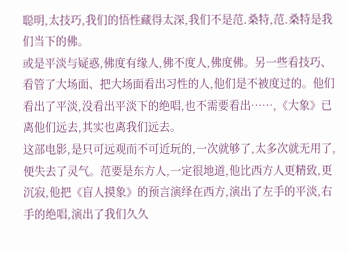聪明,太技巧,我们的悟性藏得太深,我们不是范.桑特,范.桑特是我们当下的佛。
或是平淡与疑惑,佛度有缘人,佛不度人,佛度佛。另一些看技巧、看管了大场面、把大场面看出习性的人,他们是不被度过的。他们看出了平淡,没看出平淡下的绝唱,也不需要看出……,《大象》已离他们远去,其实也离我们远去。
这部电影,是只可远观而不可近玩的,一次就够了,太多次就无用了,便失去了灵气。范要是东方人,一定很地道,他比西方人更精致,更沉寂,他把《盲人摸象》的预言演绎在西方,演出了左手的平淡,右手的绝唱,演出了我们久久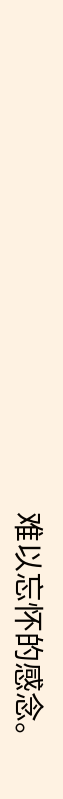难以忘怀的感念。